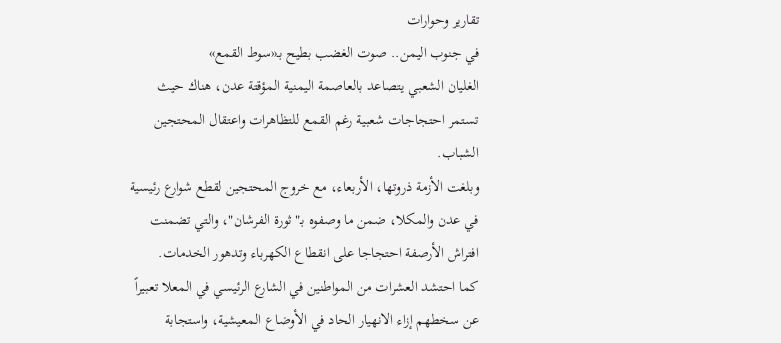تقارير وحوارات
في جنوب اليمن.. صوت الغضب بطيح بـ«سوط القمع»
الغليان الشعبي يتصاعد بالعاصمة اليمنية المؤقتة عدن، هناك حيث تستمر احتجاجات شعبية رغم القمع للتظاهرات واعتقال المحتجين الشباب.
وبلغت الأزمة ذروتها، الأربعاء، مع خروج المحتجين لقطع شوارع رئيسية في عدن والمكلا، ضمن ما وصفوه بـ"ثورة الفرشان"، والتي تضمنت افتراش الأرصفة احتجاجا على انقطاع الكهرباء وتدهور الخدمات.
كما احتشد العشرات من المواطنين في الشارع الرئيسي في المعلا تعبيراً عن سخطهم إزاء الانهيار الحاد في الأوضاع المعيشية، واستجابة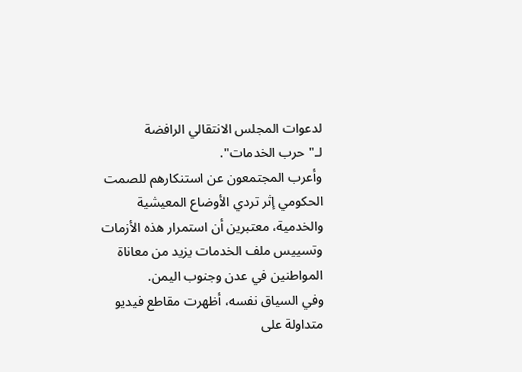لدعوات المجلس الانتقالي الرافضة لـ"حرب الخدمات".
وأعرب المجتمعون عن استنكارهم للصمت الحكومي إثر تردي الأوضاع المعيشية والخدمية، معتبرين أن استمرار هذه الأزمات وتسييس ملف الخدمات يزيد من معاناة المواطنين في عدن وجنوب اليمن.
وفي السياق نفسه، أظهرت مقاطع فيديو متداولة على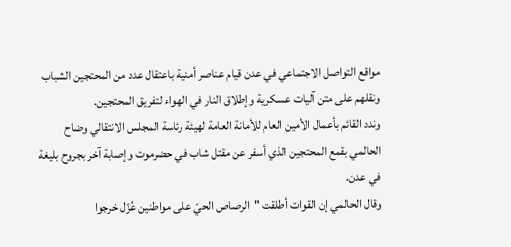مواقع التواصل الاجتماعي في عدن قيام عناصر أمنية باعتقال عدد من المحتجين الشباب ونقلهم على متن آليات عسكرية وإطلاق النار في الهواء لتفريق المحتجين.
وندد القائم بأعمال الأمين العام للأمانة العامة لهيئة رئاسة المجلس الانتقالي وضاح الحالمي بقمع المحتجين الذي أسفر عن مقتل شاب في حضرموت وإصابة آخر بجروح بليغة في عدن.
وقال الحالمي إن القوات أطلقت "الرصاص الحيّ على مواطنين عُزّل خرجوا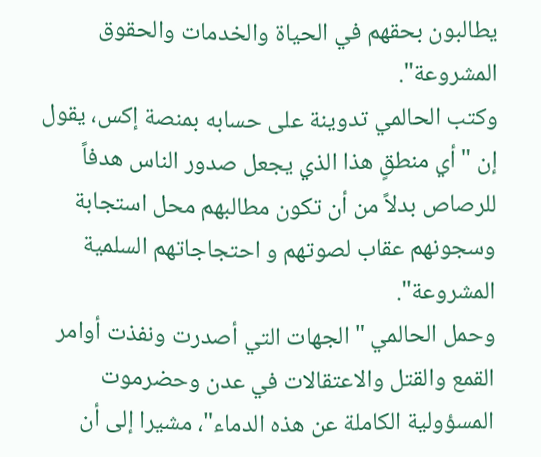يطالبون بحقهم في الحياة والخدمات والحقوق المشروعة".
وكتب الحالمي تدوينة على حسابه بمنصة إكس، يقول إن "أي منطقٍ هذا الذي يجعل صدور الناس هدفاً للرصاص بدلاً من أن تكون مطالبهم محل استجابة وسجونهم عقاب لصوتهم و احتجاجاتهم السلمية المشروعة".
وحمل الحالمي "الجهات التي أصدرت ونفذت أوامر القمع والقتل والاعتقالات في عدن وحضرموت المسؤولية الكاملة عن هذه الدماء"، مشيرا إلى أن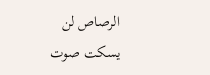الرصاص لن يسكت صوت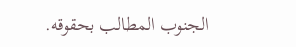الجنوب المطالب بحقوقه.